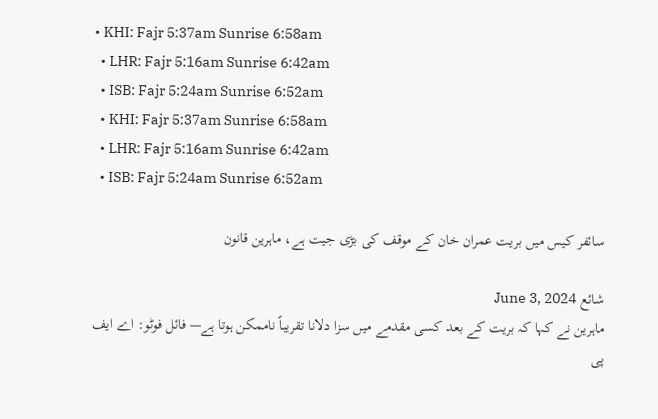• KHI: Fajr 5:37am Sunrise 6:58am
  • LHR: Fajr 5:16am Sunrise 6:42am
  • ISB: Fajr 5:24am Sunrise 6:52am
  • KHI: Fajr 5:37am Sunrise 6:58am
  • LHR: Fajr 5:16am Sunrise 6:42am
  • ISB: Fajr 5:24am Sunrise 6:52am

سائفر کیس میں بریت عمران خان کے موقف کی بڑی جیت ہے، ماہرین قانون

شائع June 3, 2024
ماہرین نے کہا کہ بریت کے بعد کسی مقدمے میں سزا دلانا تقریباً ناممکن ہوتا ہے— فائل فوٹو: اے ایف پی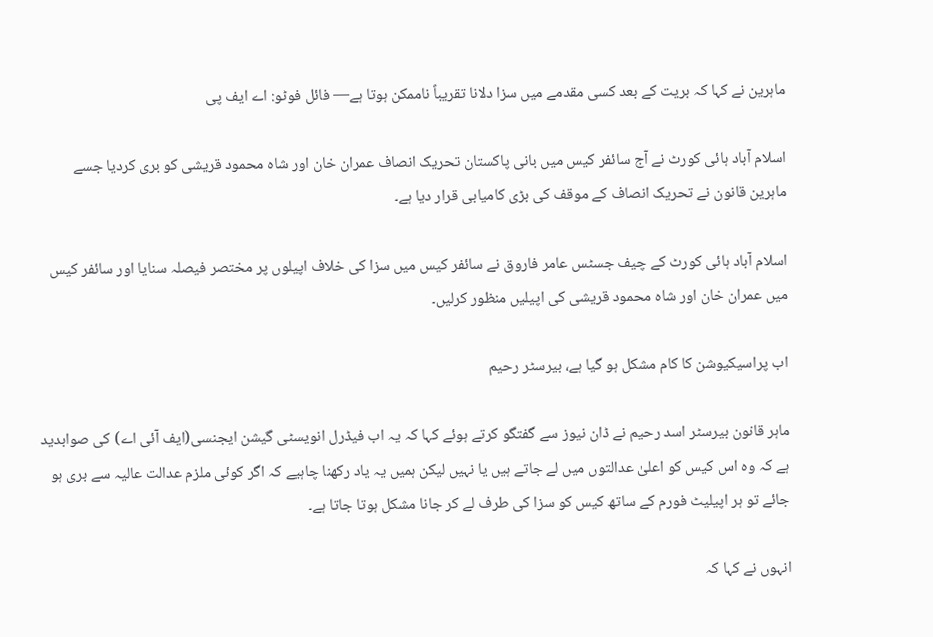ماہرین نے کہا کہ بریت کے بعد کسی مقدمے میں سزا دلانا تقریباً ناممکن ہوتا ہے— فائل فوٹو: اے ایف پی

اسلام آباد ہائی کورٹ نے آج سائفر کیس میں بانی پاکستان تحریک انصاف عمران خان اور شاہ محمود قریشی کو بری کردیا جسے ماہرین قانون نے تحریک انصاف کے موقف کی بڑی کامیابی قرار دیا ہے۔

اسلام آباد ہائی کورٹ کے چیف جسٹس عامر فاروق نے سائفر کیس میں سزا کی خلاف اپیلوں پر مختصر فیصلہ سنایا اور سائفر کیس میں عمران خان اور شاہ محمود قریشی کی اپیلیں منظور کرلیں۔

اب پراسیکیوشن کا کام مشکل ہو گیا ہے، بیرسٹر رحیم

ماہر قانون بیرسٹر اسد رحیم نے ڈان نیوز سے گفتگو کرتے ہوئے کہا کہ یہ اب فیڈرل انویسٹی گیشن ایجنسی(ایف آئی اے) کی صوابدید ہے کہ وہ اس کیس کو اعلیٰ عدالتوں میں لے جاتے ہیں یا نہیں لیکن ہمیں یہ یاد رکھنا چاہیے کہ اگر کوئی ملزم عدالت عالیہ سے بری ہو جائے تو ہر اپیلیٹ فورم کے ساتھ کیس کو سزا کی طرف لے کر جانا مشکل ہوتا جاتا ہے۔

انہوں نے کہا کہ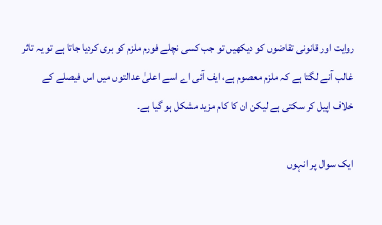روایت اور قانونی تقاضوں کو دیکھیں تو جب کسی نچلے فورم ملزم کو بری کردیا جاتا ہے تو یہ تاثر غالب آنے لگتا ہے کہ ملزم معصوم ہے، ایف آئی اے اسے اعلیٰ عدالتوں میں اس فیصلے کے خلاف اپیل کر سکتی ہے لیکن ان کا کام مزید مشکل ہو گیا ہے۔

ایک سوال پر انہوں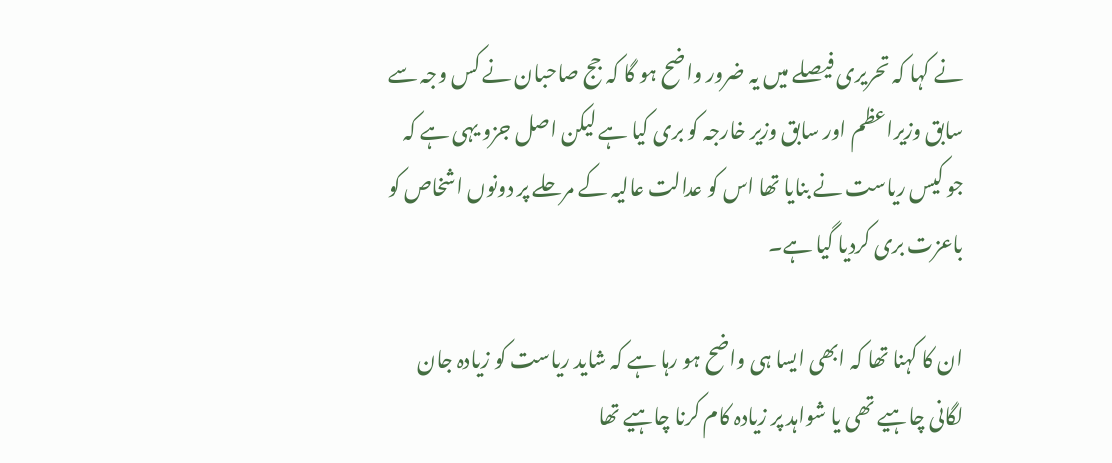نے کہا کہ تحریری فیصلے میں یہ ضرور واضح ہو گا کہ جج صاحبان نے کس وجہ سے سابق وزیراعظم اور سابق وزیر خارجہ کو بری کیا ہے لیکن اصل جزو یہی ہے کہ جو کیس ریاست نے بنایا تھا اس کو عدالت عالیہ کے مرحلے پر دونوں اشخاص کو باعزت بری کردیا گیا ہے۔

ان کا کہنا تھا کہ ابھی ایسا ہی واضح ہو رہا ہے کہ شاید ریاست کو زیادہ جان لگانی چاہیے تھی یا شواہد پر زیادہ کام کرنا چاہیے تھا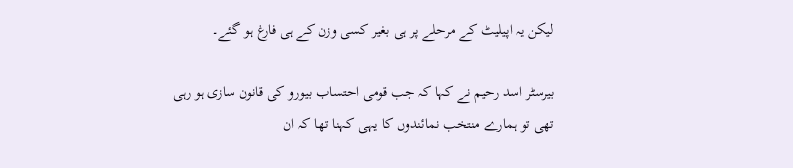لیکن یہ اپیلیٹ کے مرحلے پر ہی بغیر کسی وزن کے ہی فارغ ہو گئے۔

بیرسٹر اسد رحیم نے کہا کہ جب قومی احتساب بیورو کی قانون سازی ہو رہی تھی تو ہمارے منتخب نمائندوں کا یہی کہنا تھا کہ ان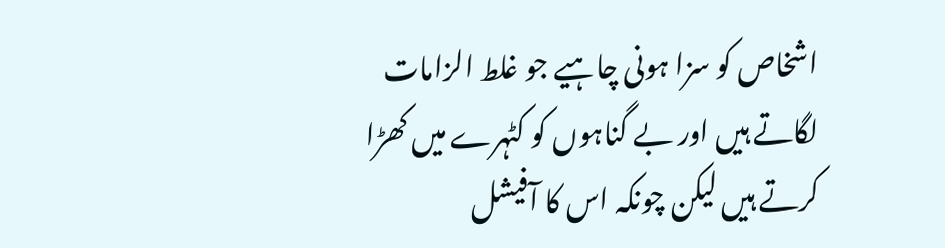اشخاص کو سزا ہونی چاہیے جو غلط الزامات لگاتے ہیں اور بے گناہوں کو کٹہرے میں کھڑا کرتے ہیں لیکن چونکہ اس کا آفیشل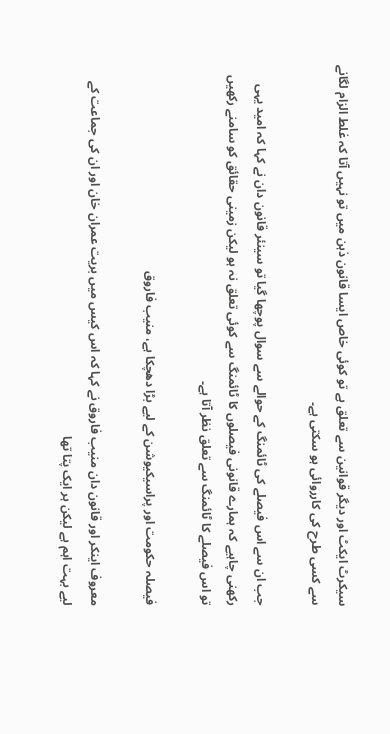سیکرٹ ایکٹ اور دیگر قوانین سے تعلق ہے تو کوئی خاص ایسا قانون ذہن میں تو نہیں آتا کہ غلط الزام لگانے سے کسی طرح کی کارروائی ہو سکتی ہے۔

جب ان سے اس فیصلے کی ٹائمنگ کے حوالے سے سوال پوچھا گیا تو سینئر قانون دان نے کہا کہ امید یہی رکھنی چاہیے کہ ہمارے قانونی فیصلوں کا ٹائمنگ سے کوئی تعلق نہ ہو لیکن زمینی حقائق کو سامنے رکھیں تو اس فیصلے کا ٹائمنگ سے تعلق نظر آتا ہے۔

فیصلہ حکومت اور پراسیکیوشن کے لیے بڑا دھچکا ہے، منیب فاروق

معروف اینکر اور قانون دان منیب فاروق نے کہا کہ اس کیس میں بریت عمران خان اور ان کی جماعت کے لیے بہت اہم ہے لیکن ہر ایک پتا تھا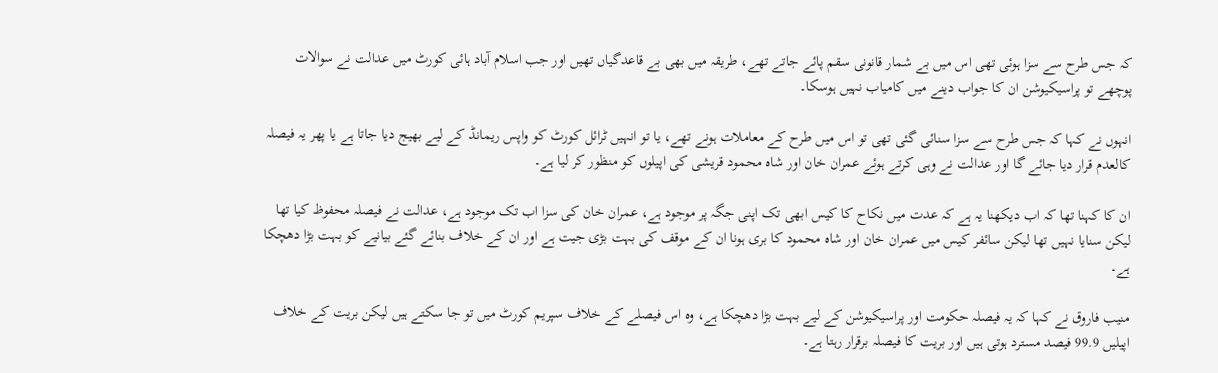کہ جس طرح سے سزا ہوئی تھی اس میں بے شمار قانونی سقم پائے جاتے تھے، طریقہ میں بھی بے قاعدگیاں تھیں اور جب اسلام آباد ہائی کورٹ میں عدالت نے سوالات پوچھے تو پراسیکیوشن ان کا جواب دینے میں کامیاب نہیں ہوسکا۔

انہوں نے کہا کہ جس طرح سے سزا سنائی گئی تھی تو اس میں طرح کے معاملات ہونے تھے، یا تو انہیں ٹرائل کورٹ کو واپس ریمانڈ کے لیے بھیج دیا جاتا ہے یا پھر یہ فیصلہ کالعدم قرار دیا جائے گا اور عدالت نے وہی کرتے ہوئے عمران خان اور شاہ محمود قریشی کی اپیلوں کو منظور کر لیا ہے۔

ان کا کہنا تھا کہ اب دیکھنا یہ ہے کہ عدت میں نکاح کا کیس ابھی تک اپنی جگہ پر موجود ہے، عمران خان کی سزا اب تک موجود ہے، عدالت نے فیصلہ محفوظ کیا تھا لیکن سنایا نہیں تھا لیکن سائفر کیس میں عمران خان اور شاہ محمود کا بری ہونا ان کے موقف کی بہت بڑی جیت ہے اور ان کے خلاف بنائے گئے بیانیے کو بہت بڑا دھچکا ہے۔

منیب فاروق نے کہا کہ یہ فیصلہ حکومت اور پراسیکیوشن کے لیے بہت بڑا دھچکا ہے، وہ اس فیصلے کے خلاف سپریم کورٹ میں تو جا سکتے ہیں لیکن بریت کے خلاف اپیلیں 99.9 فیصد مسترد ہوتی ہیں اور بریت کا فیصلہ برقرار رہتا ہے۔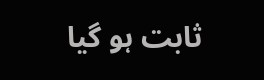ثابت ہو گیا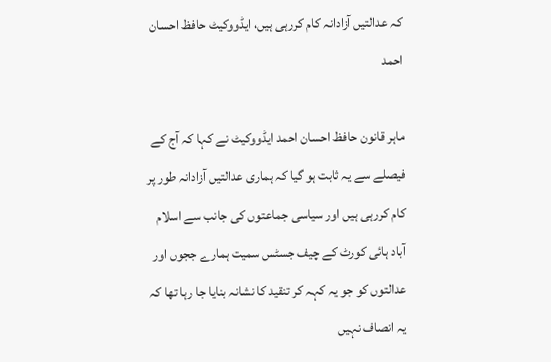کہ عدالتیں آزادانہ کام کررہی ہیں، ایڈووکیٹ حافظ احسان احمد

ماہر قانون حافظ احسان احمد ایڈووکیٹ نے کہا کہ آج کے فیصلے سے یہ ثابت ہو گیا کہ ہماری عدالتیں آزادانہ طور پر کام کررہی ہیں اور سیاسی جماعتوں کی جانب سے اسلام آباد ہائی کورٹ کے چیف جسٹس سمیت ہمارے ججوں اور عدالتوں کو جو یہ کہہ کر تنقید کا نشانہ بنایا جا رہا تھا کہ یہ انصاف نہیں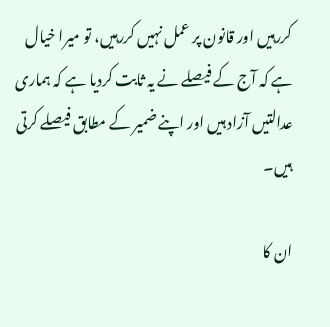کررہیں اور قانون پر عمل نہیں کررہیں، تو میرا خیال ہے کہ آج کے فیصلے نے یہ ثابت کردیا ہے کہ ہماری عدالتیں آزاد ہیں اور اپنے ضمیر کے مطابق فیصلے کرتی ہیں۔

ان کا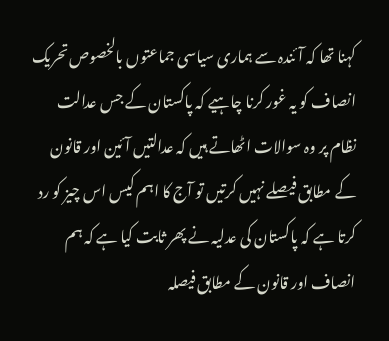کہنا تھا کہ آئندہ سے ہماری سیاسی جماعتوں بالخصوص تحریک انصاف کو یہ غور کرنا چاہیے کہ پاکستان کے جس عدالت نظام پر وہ سوالات اٹھاتے ہیں کہ عدالتیں آئین اور قانون کے مطابق فیصلے نہیں کرتیں تو آج کا اہم کیس اس چیز کو رد کرتا ہے کہ پاکستان کی عدلیہ نے پھر ثابت کیا ہے کہ ہم انصاف اور قانون کے مطابق فیصلہ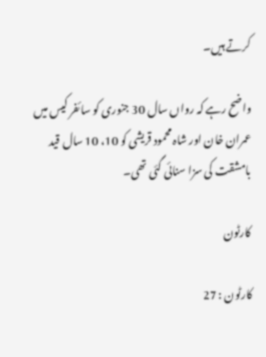کرتے ہیں۔

واضح رہے کہ رواں سال 30 جنوری کو سائفر کیس میں عمران خان اور شاہ محمود قریشی کو 10، 10 سال قید بامشقت کی سزا سنائی گئی تھی۔

کارٹون

کارٹون : 27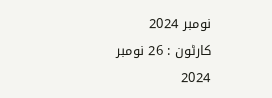نومبر 2024
کارٹون : 26 نومبر 2024